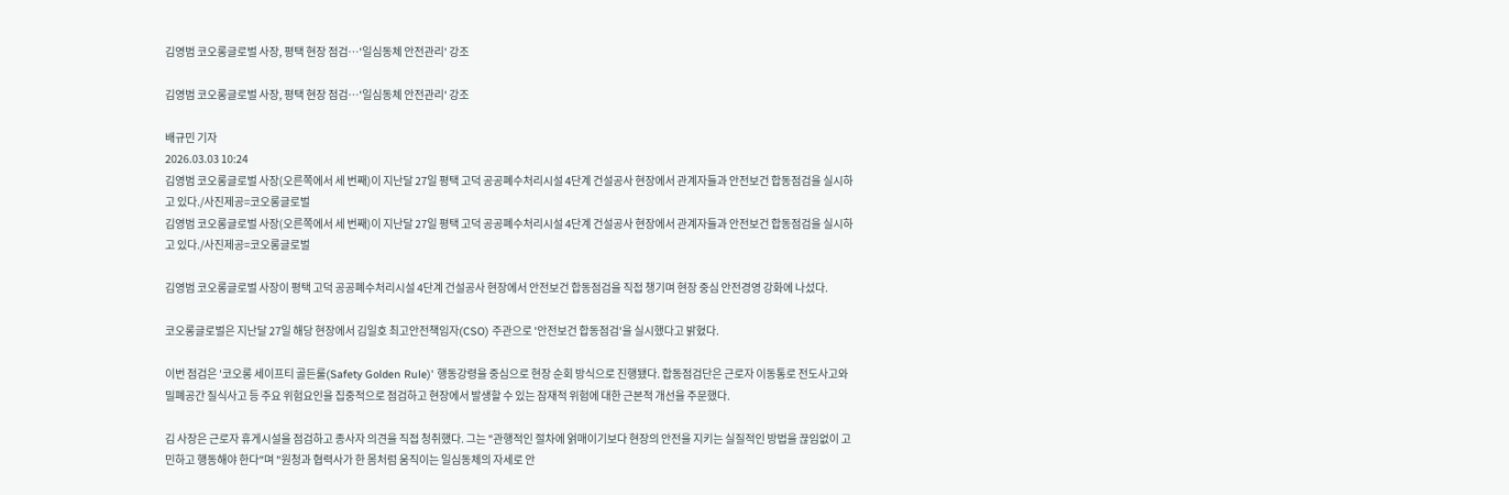김영범 코오롱글로벌 사장, 평택 현장 점검…'일심동체 안전관리' 강조

김영범 코오롱글로벌 사장, 평택 현장 점검…'일심동체 안전관리' 강조

배규민 기자
2026.03.03 10:24
김영범 코오롱글로벌 사장(오른쪽에서 세 번째)이 지난달 27일 평택 고덕 공공폐수처리시설 4단계 건설공사 현장에서 관계자들과 안전보건 합동점검을 실시하고 있다./사진제공=코오롱글로벌
김영범 코오롱글로벌 사장(오른쪽에서 세 번째)이 지난달 27일 평택 고덕 공공폐수처리시설 4단계 건설공사 현장에서 관계자들과 안전보건 합동점검을 실시하고 있다./사진제공=코오롱글로벌

김영범 코오롱글로벌 사장이 평택 고덕 공공폐수처리시설 4단계 건설공사 현장에서 안전보건 합동점검을 직접 챙기며 현장 중심 안전경영 강화에 나섰다.

코오롱글로벌은 지난달 27일 해당 현장에서 김일호 최고안전책임자(CSO) 주관으로 '안전보건 합동점검'을 실시했다고 밝혔다.

이번 점검은 '코오롱 세이프티 골든룰(Safety Golden Rule)' 행동강령을 중심으로 현장 순회 방식으로 진행됐다. 합동점검단은 근로자 이동통로 전도사고와 밀폐공간 질식사고 등 주요 위험요인을 집중적으로 점검하고 현장에서 발생할 수 있는 잠재적 위험에 대한 근본적 개선을 주문했다.

김 사장은 근로자 휴게시설을 점검하고 종사자 의견을 직접 청취했다. 그는 "관행적인 절차에 얽매이기보다 현장의 안전을 지키는 실질적인 방법을 끊임없이 고민하고 행동해야 한다"며 "원청과 협력사가 한 몸처럼 움직이는 일심동체의 자세로 안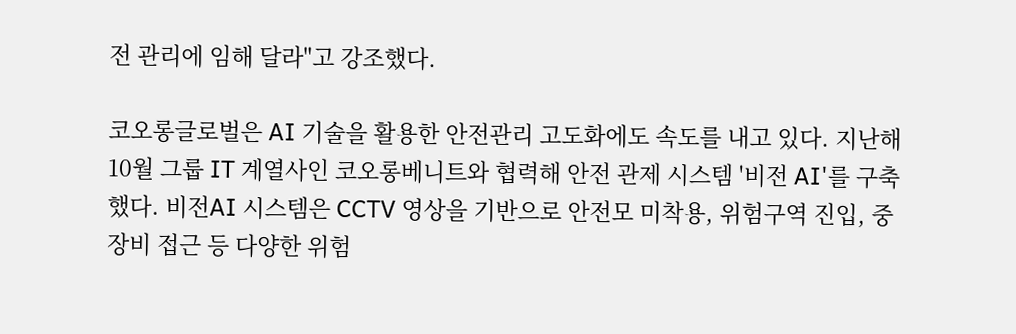전 관리에 임해 달라"고 강조했다.

코오롱글로벌은 AI 기술을 활용한 안전관리 고도화에도 속도를 내고 있다. 지난해 10월 그룹 IT 계열사인 코오롱베니트와 협력해 안전 관제 시스템 '비전 AI'를 구축했다. 비전AI 시스템은 CCTV 영상을 기반으로 안전모 미착용, 위험구역 진입, 중장비 접근 등 다양한 위험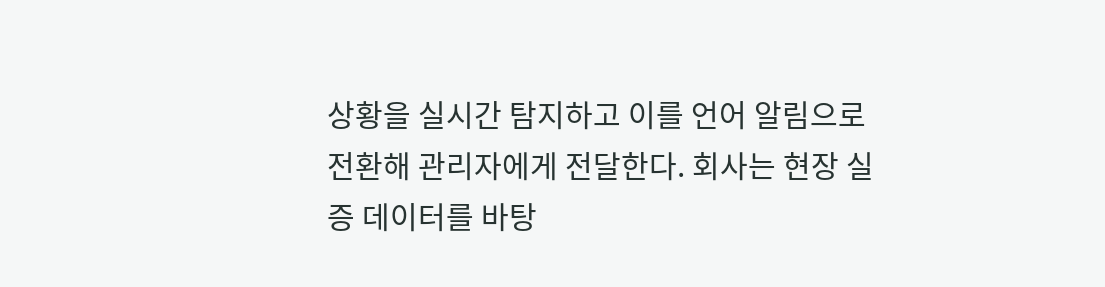상황을 실시간 탐지하고 이를 언어 알림으로 전환해 관리자에게 전달한다. 회사는 현장 실증 데이터를 바탕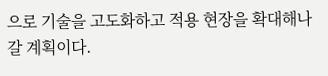으로 기술을 고도화하고 적용 현장을 확대해나갈 계획이다.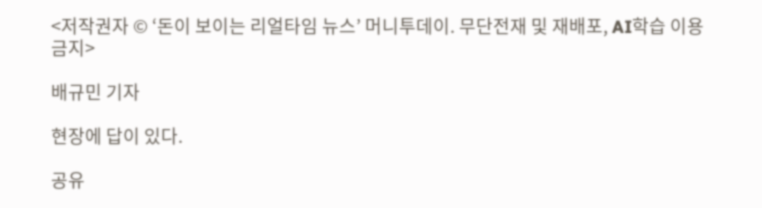<저작권자 © ‘돈이 보이는 리얼타임 뉴스’ 머니투데이. 무단전재 및 재배포, AI학습 이용 금지>

배규민 기자

현장에 답이 있다.

공유